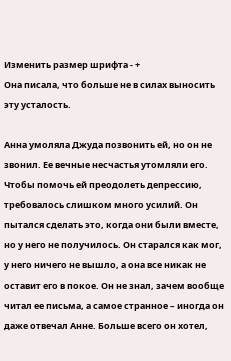Изменить размер шрифта - +
Она писала, что больше не в силах выносить эту усталость.

Анна умоляла Джуда позвонить ей, но он не звонил. Ее вечные несчастья утомляли его. Чтобы помочь ей преодолеть депрессию, требовалось слишком много усилий. Он пытался сделать это, когда они были вместе, но у него не получилось. Он старался как мог, у него ничего не вышло, а она все никак не оставит его в покое. Он не знал, зачем вообще читал ее письма, а самое странное – иногда он даже отвечал Анне. Больше всего он хотел,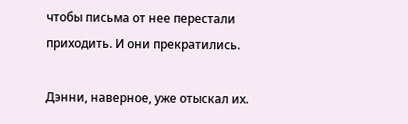чтобы письма от нее перестали приходить. И они прекратились.

Дэнни, наверное, уже отыскал их.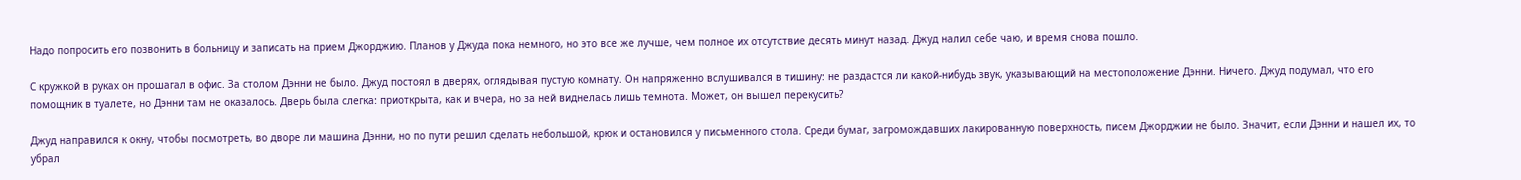Надо попросить его позвонить в больницу и записать на прием Джорджию. Планов у Джуда пока немного, но это все же лучше, чем полное их отсутствие десять минут назад. Джуд налил себе чаю, и время снова пошло.

С кружкой в руках он прошагал в офис. За столом Дэнни не было. Джуд постоял в дверях, оглядывая пустую комнату. Он напряженно вслушивался в тишину: не раздастся ли какой-нибудь звук, указывающий на местоположение Дэнни. Ничего. Джуд подумал, что его помощник в туалете, но Дэнни там не оказалось. Дверь была слегка: приоткрыта, как и вчера, но за ней виднелась лишь темнота. Может, он вышел перекусить?

Джуд направился к окну, чтобы посмотреть, во дворе ли машина Дэнни, но по пути решил сделать небольшой, крюк и остановился у письменного стола. Среди бумаг, загромождавших лакированную поверхность, писем Джорджии не было. Значит, если Дэнни и нашел их, то убрал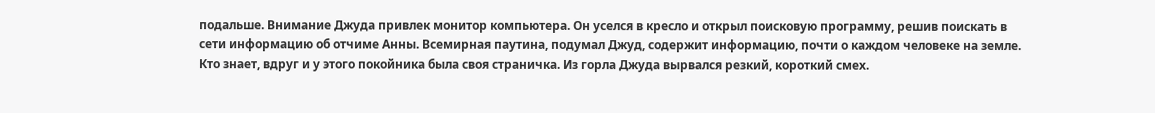подальше. Внимание Джуда привлек монитор компьютера. Он уселся в кресло и открыл поисковую программу, решив поискать в сети информацию об отчиме Анны. Всемирная паутина, подумал Джуд, содержит информацию, почти о каждом человеке на земле. Кто знает, вдруг и у этого покойника была своя страничка. Из горла Джуда вырвался резкий, короткий смех.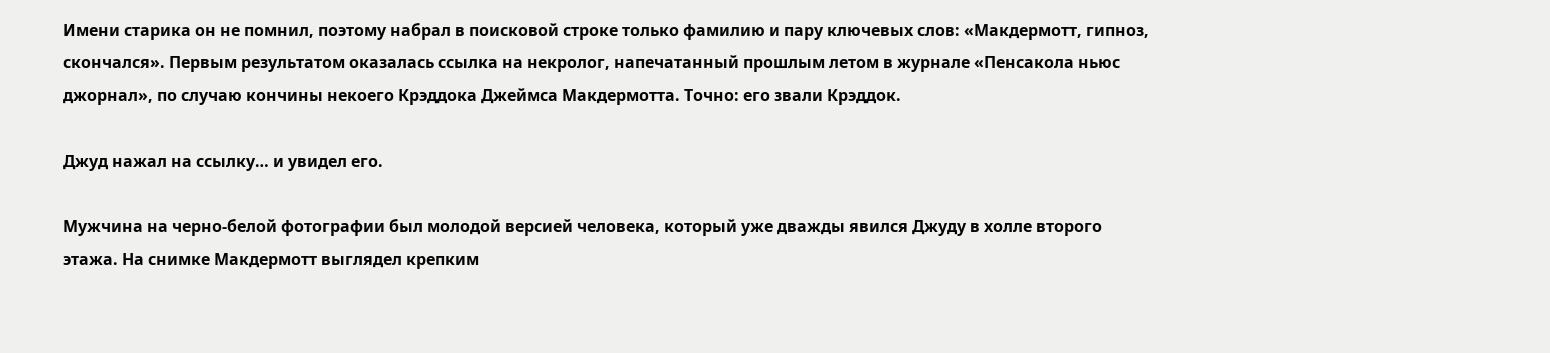Имени старика он не помнил, поэтому набрал в поисковой строке только фамилию и пару ключевых слов: «Макдермотт, гипноз, скончался». Первым результатом оказалась ссылка на некролог, напечатанный прошлым летом в журнале «Пенсакола ньюс джорнал», по случаю кончины некоего Крэддока Джеймса Макдермотта. Точно: его звали Крэддок.

Джуд нажал на ссылку… и увидел его.

Мужчина на черно-белой фотографии был молодой версией человека, который уже дважды явился Джуду в холле второго этажа. На снимке Макдермотт выглядел крепким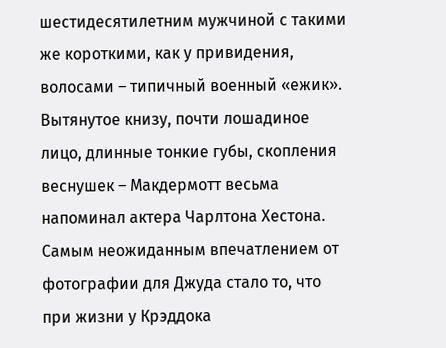шестидесятилетним мужчиной с такими же короткими, как у привидения, волосами – типичный военный «ежик». Вытянутое книзу, почти лошадиное лицо, длинные тонкие губы, скопления веснушек – Макдермотт весьма напоминал актера Чарлтона Хестона. Самым неожиданным впечатлением от фотографии для Джуда стало то, что при жизни у Крэддока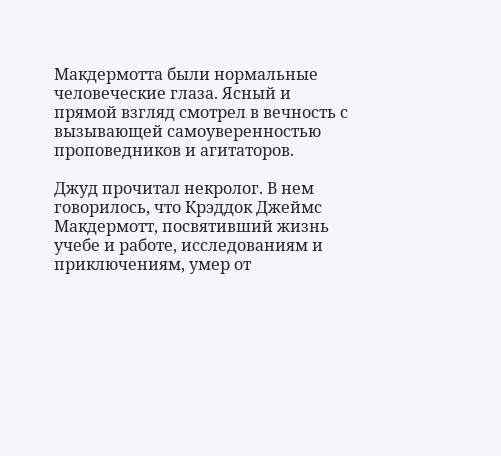Макдермотта были нормальные человеческие глаза. Ясный и прямой взгляд смотрел в вечность с вызывающей самоуверенностью проповедников и агитаторов.

Джуд прочитал некролог. В нем говорилось, что Крэддок Джеймс Макдермотт, посвятивший жизнь учебе и работе, исследованиям и приключениям, умер от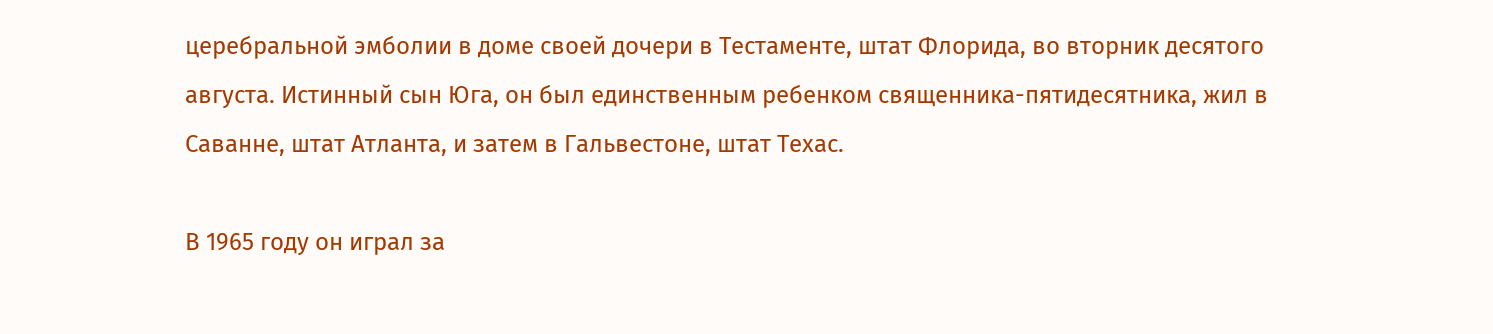церебральной эмболии в доме своей дочери в Тестаменте, штат Флорида, во вторник десятого августа. Истинный сын Юга, он был единственным ребенком священника-пятидесятника, жил в Саванне, штат Атланта, и затем в Гальвестоне, штат Техас.

В 1965 году он играл за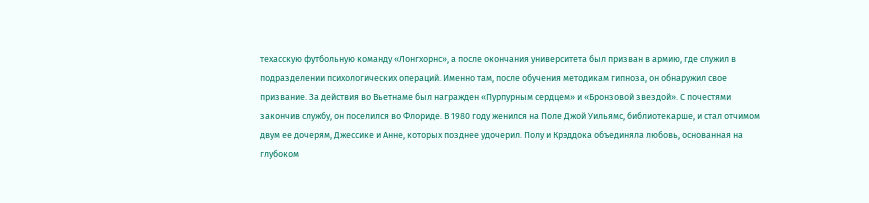техасскую футбольную команду «Лонгхорнс», а после окончания университета был призван в армию, где служил в подразделении психологических операций. Именно там, после обучения методикам гипноза, он обнаружил свое призвание. За действия во Вьетнаме был награжден «Пурпурным сердцем» и «Бронзовой звездой». С почестями закончив службу, он поселился во Флориде. В 1980 году женился на Поле Джой Уильямс, библиотекарше, и стал отчимом двум ее дочерям, Джессике и Анне, которых позднее удочерил. Полу и Крэддока объединяла любовь, основанная на глубоком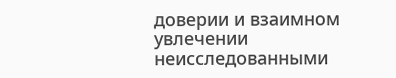доверии и взаимном увлечении неисследованными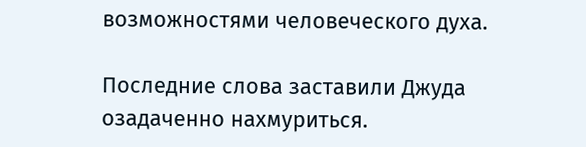возможностями человеческого духа.

Последние слова заставили Джуда озадаченно нахмуриться.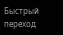Быстрый переход